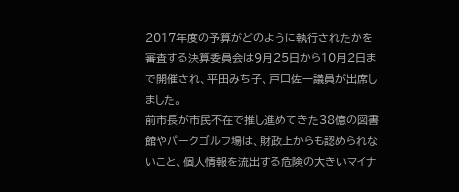2017年度の予算がどのように執行されたかを審査する決算委員会は9月25日から10月2日まで開催され、平田みち子、戸口佐一議員が出席しました。
前市長が市民不在で推し進めてきた38億の図書館やパークゴルフ場は、財政上からも認められないこと、個人情報を流出する危険の大きいマイナ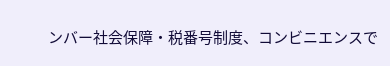ンバー社会保障・税番号制度、コンビニエンスで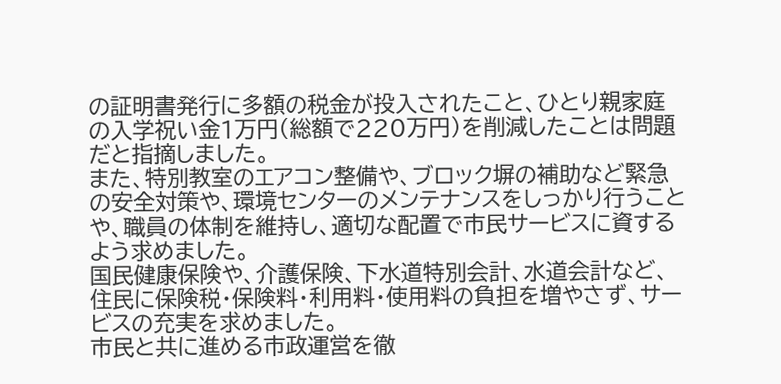の証明書発行に多額の税金が投入されたこと、ひとり親家庭の入学祝い金1万円(総額で220万円)を削減したことは問題だと指摘しました。
また、特別教室のエアコン整備や、ブロック塀の補助など緊急の安全対策や、環境センターのメンテナンスをしっかり行うことや、職員の体制を維持し、適切な配置で市民サービスに資するよう求めました。
国民健康保険や、介護保険、下水道特別会計、水道会計など、住民に保険税・保険料・利用料・使用料の負担を増やさず、サービスの充実を求めました。
市民と共に進める市政運営を徹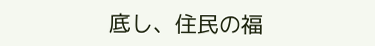底し、住民の福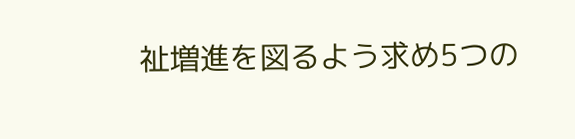祉増進を図るよう求め5つの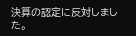決算の認定に反対しました。